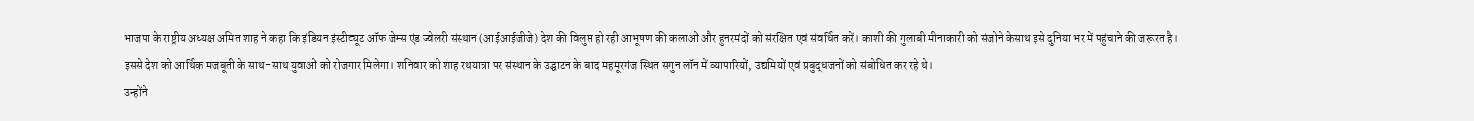भाजपा के राष्ट्रीय अध्यक्ष अमित शाह ने कहा कि इंडियन इंस्टीट्यूट ऑफ जेम्स एंड ज्वेलरी संस्थान (आईआईजीजे) देश की विलुप्त हो रही आभूषण की कलाओं और हुनरमंदों को संरक्षित एवं संवर्धित करें। काशी की गुलाबी मीनाकारी को संजोने केसाथ इसे दुनिया भर में पहुंचाने की जरूरत है।
इससे देश को आर्थिक मजबूती के साथ-साथ युवाओं को रोजगार मिलेगा। शनिवार को शाह रथयात्रा पर संस्थान के उद्घाटन के बाद महमूरगंज स्थित सगुन लॉन में व्यापारियों, उद्यमियों एवं प्रबुद्धजनों को संबोधित कर रहे थे।
उन्होंने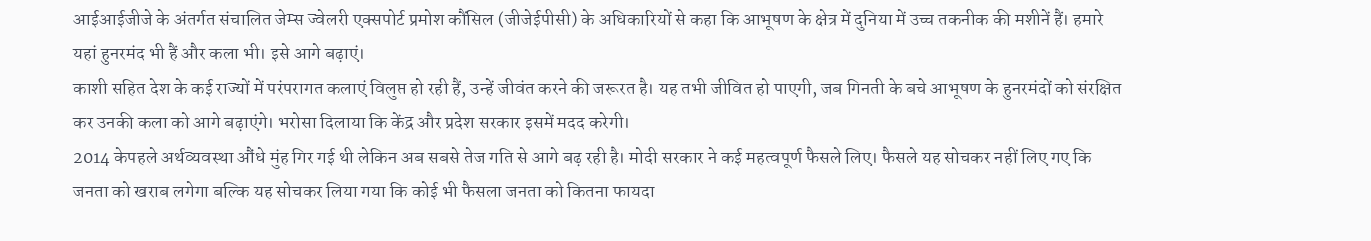आईआईजीजे के अंतर्गत संचालित जेम्स ज्वेलरी एक्सपोर्ट प्रमोश कौंसिल (जीजेईपीसी) के अधिकारियों से कहा कि आभूषण के क्षेत्र में दुनिया में उच्च तकनीक की मशीनें हैं। हमारे यहां हुनरमंद भी हैं और कला भी। इसे आगे बढ़ाएं।
काशी सहित देश के कई राज्यों में परंपरागत कलाएं विलुप्त हो रही हैं, उन्हें जीवंत करने की जरूरत है। यह तभी जीवित हो पाएगी, जब गिनती के बचे आभूषण के हुनरमंदों को संरक्षित कर उनकी कला को आगे बढ़ाएंगे। भरोसा दिलाया कि केंद्र और प्रदेश सरकार इसमें मदद करेगी।
2014 केपहले अर्थव्यवस्था औंधे मुंह गिर गई थी लेकिन अब सबसे तेज गति से आगे बढ़ रही है। मोदी सरकार ने कई महत्वपूर्ण फैसले लिए। फैसले यह सोचकर नहीं लिए गए कि जनता को खराब लगेगा बल्कि यह सोचकर लिया गया कि कोई भी फैसला जनता को कितना फायदा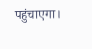पहुंचाएगा।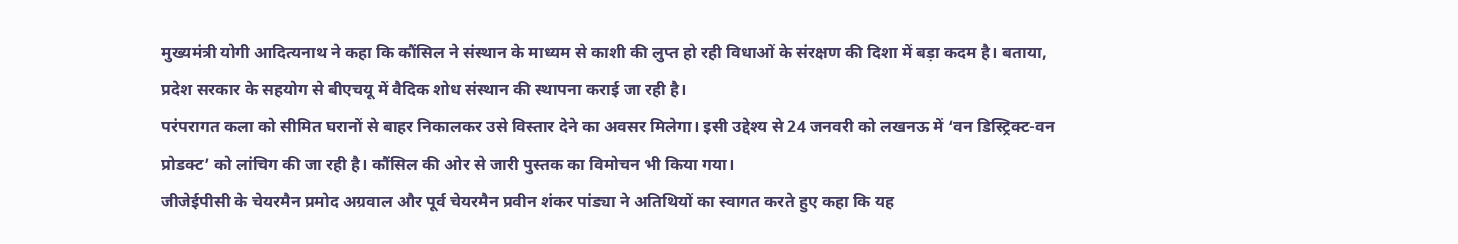मुख्यमंत्री योगी आदित्यनाथ ने कहा कि कौंसिल ने संस्थान के माध्यम से काशी की लुप्त हो रही विधाओं के संरक्षण की दिशा में बड़ा कदम है। बताया, प्रदेश सरकार के सहयोग से बीएचयू में वैदिक शोध संस्थान की स्थापना कराई जा रही है।
परंपरागत कला को सीमित घरानों से बाहर निकालकर उसे विस्तार देने का अवसर मिलेगा। इसी उद्देश्य से 24 जनवरी को लखनऊ में ‘वन डिस्ट्रिक्ट-वन प्रोडक्ट’ को लांचिग की जा रही है। कौंसिल की ओर से जारी पुस्तक का विमोचन भी किया गया।
जीजेईपीसी के चेयरमैन प्रमोद अग्रवाल और पूर्व चेयरमैन प्रवीन शंकर पांड्या ने अतिथियों का स्वागत करते हुए कहा कि यह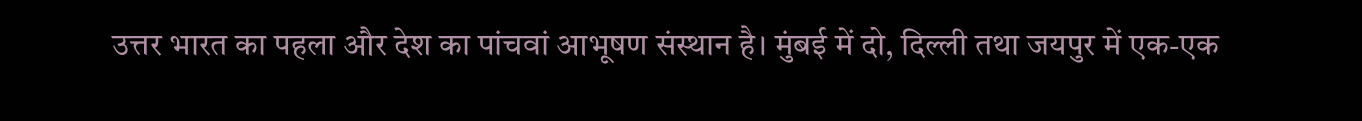उत्तर भारत का पहला और देश का पांचवां आभूषण संस्थान है। मुंबई में दो, दिल्ली तथा जयपुर में एक-एक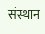संस्थान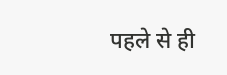पहले से ही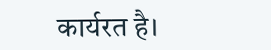कार्यरत है।